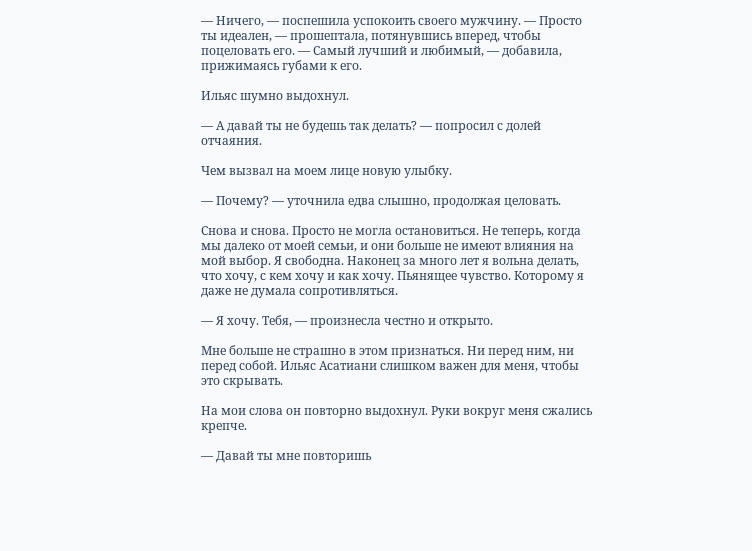— Ничего, — поспешила успокоить своего мужчину. — Просто ты идеален, — прошептала, потянувшись вперед, чтобы поцеловать его. — Самый лучший и любимый, — добавила, прижимаясь губами к его.

Ильяс шумно выдохнул.

— А давай ты не будешь так делать? — попросил с долей отчаяния.

Чем вызвал на моем лице новую улыбку.

— Почему? — уточнила едва слышно, продолжая целовать.

Снова и снова. Просто не могла остановиться. Не теперь, когда мы далеко от моей семьи, и они больше не имеют влияния на мой выбор. Я свободна. Наконец за много лет я вольна делать, что хочу, с кем хочу и как хочу. Пьянящее чувство. Которому я даже не думала сопротивляться.

— Я хочу. Тебя, — произнесла честно и открыто.

Мне больше не страшно в этом признаться. Ни перед ним, ни перед собой. Ильяс Асатиани слишком важен для меня, чтобы это скрывать.

На мои слова он повторно выдохнул. Руки вокруг меня сжались крепче.

— Давай ты мне повторишь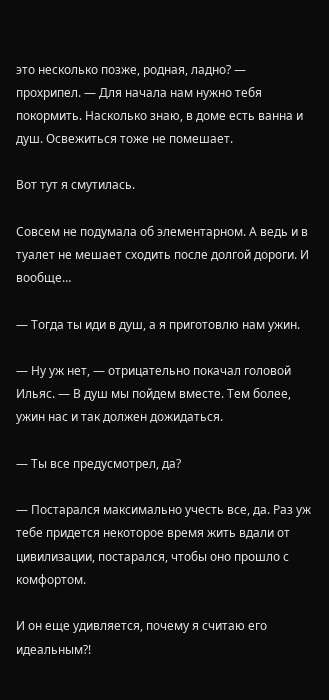это несколько позже, родная, ладно? — прохрипел. — Для начала нам нужно тебя покормить. Насколько знаю, в доме есть ванна и душ. Освежиться тоже не помешает.

Вот тут я смутилась.

Совсем не подумала об элементарном. А ведь и в туалет не мешает сходить после долгой дороги. И вообще…

— Тогда ты иди в душ, а я приготовлю нам ужин.

— Ну уж нет, — отрицательно покачал головой Ильяс. — В душ мы пойдем вместе. Тем более, ужин нас и так должен дожидаться.

— Ты все предусмотрел, да?

— Постарался максимально учесть все, да. Раз уж тебе придется некоторое время жить вдали от цивилизации, постарался, чтобы оно прошло с комфортом.

И он еще удивляется, почему я считаю его идеальным?!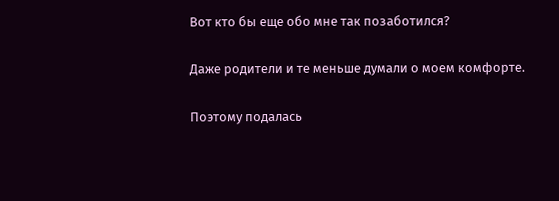Вот кто бы еще обо мне так позаботился?

Даже родители и те меньше думали о моем комфорте.

Поэтому подалась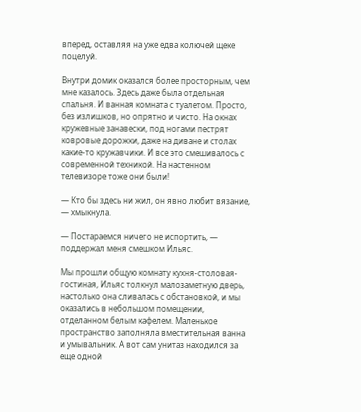вперед, оставляя на уже едва колючей щеке поцелуй.

Внутри домик оказался более просторным, чем мне казалось. Здесь даже была отдельная спальня. И ванная комната с туалетом. Просто, без излишков, но опрятно и чисто. На окнах кружевные занавески, под ногами пестрят ковровые дорожки, даже на диване и столах какие-то кружавчики. И все это смешивалось с современной техникой. На настенном телевизоре тоже они были!

— Кто бы здесь ни жил, он явно любит вязание, — хмыкнула.

— Постараемся ничего не испортить, — поддержал меня смешком Ильяс.

Мы прошли общую комнату кухня-столовая-гостиная, Ильяс толкнул малозаметную дверь, настолько она сливалась с обстановкой, и мы оказались в небольшом помещении, отделанном белым кафелем. Маленькое пространство заполняла вместительная ванна и умывальник. А вот сам унитаз находился за еще одной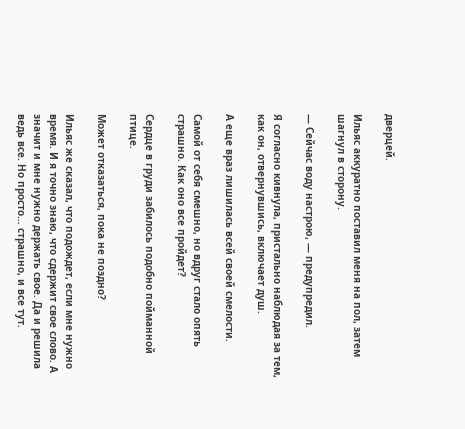дверцей.

Ильяс аккуратно поставил меня на пол, затем шагнул в сторону.

— Сейчас воду настрою, — предупредил.

Я согласно кивнула, пристально наблюдая за тем, как он, отвернувшись, включает душ.

А еще враз лишилась всей своей смелости.

Самой от себя смешно, но вдруг стало опять страшно. Как оно все пройдет?

Сердце в груди забилось подобно пойманной птице.

Может отказаться, пока не поздно?

Ильяс же сказал, что подождет, если мне нужно время. И я точно знаю, что сдержит свое слово. А значит и мне нужно держать свое. Да и решила ведь все. Но просто… страшно, и все тут.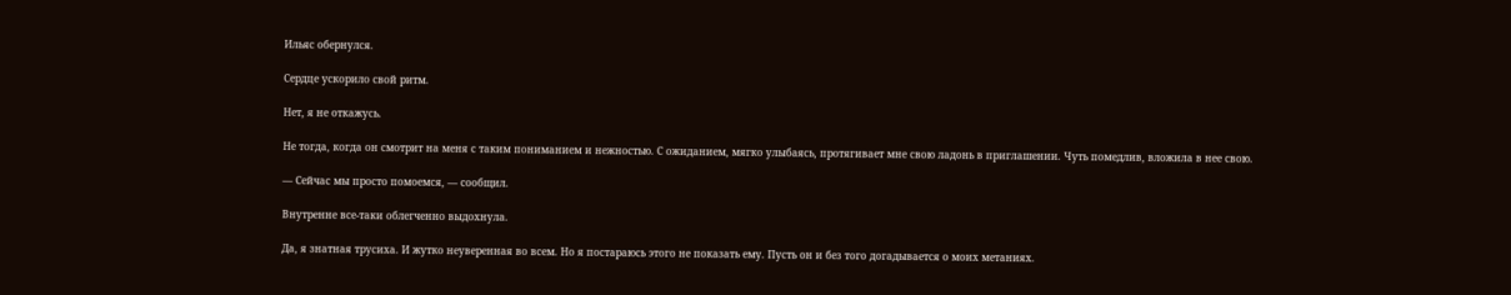Ильяс обернулся.

Сердце ускорило свой ритм.

Нет, я не откажусь.

Не тогда, когда он смотрит на меня с таким пониманием и нежностью. С ожиданием, мягко улыбаясь, протягивает мне свою ладонь в приглашении. Чуть помедлив, вложила в нее свою.

— Сейчас мы просто помоемся, — сообщил.

Внутренне все-таки облегченно выдохнула.

Да, я знатная трусиха. И жутко неуверенная во всем. Но я постараюсь этого не показать ему. Пусть он и без того догадывается о моих метаниях.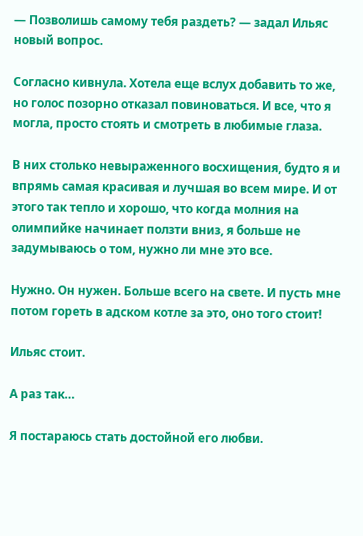— Позволишь самому тебя раздеть? — задал Ильяс новый вопрос.

Согласно кивнула. Хотела еще вслух добавить то же, но голос позорно отказал повиноваться. И все, что я могла, просто стоять и смотреть в любимые глаза.

В них столько невыраженного восхищения, будто я и впрямь самая красивая и лучшая во всем мире. И от этого так тепло и хорошо, что когда молния на олимпийке начинает ползти вниз, я больше не задумываюсь о том, нужно ли мне это все.

Нужно. Он нужен. Больше всего на свете. И пусть мне потом гореть в адском котле за это, оно того стоит!

Ильяс стоит.

А раз так…

Я постараюсь стать достойной его любви.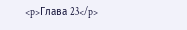<p>Глава 23</p>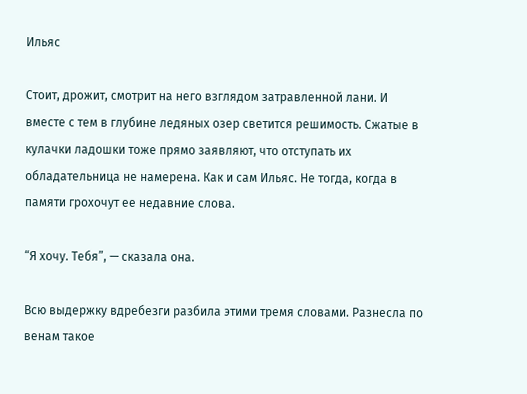Ильяс

Стоит, дрожит, смотрит на него взглядом затравленной лани. И вместе с тем в глубине ледяных озер светится решимость. Сжатые в кулачки ладошки тоже прямо заявляют, что отступать их обладательница не намерена. Как и сам Ильяс. Не тогда, когда в памяти грохочут ее недавние слова.

“Я хочу. Тебя”, — сказала она.

Всю выдержку вдребезги разбила этими тремя словами. Разнесла по венам такое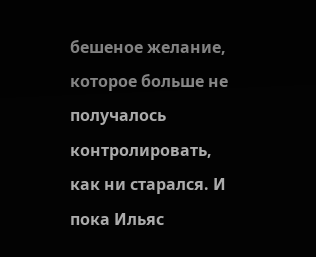бешеное желание, которое больше не получалось контролировать, как ни старался. И пока Ильяс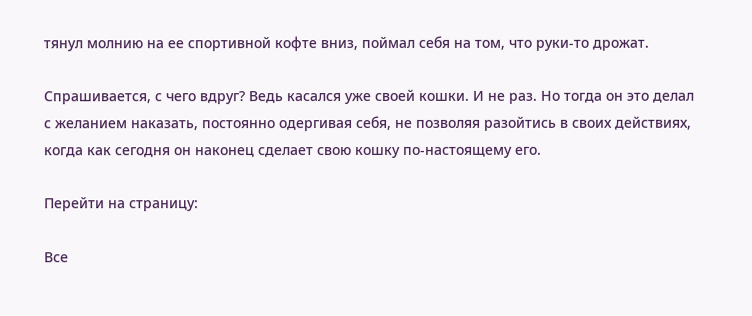тянул молнию на ее спортивной кофте вниз, поймал себя на том, что руки-то дрожат.

Спрашивается, с чего вдруг? Ведь касался уже своей кошки. И не раз. Но тогда он это делал с желанием наказать, постоянно одергивая себя, не позволяя разойтись в своих действиях, когда как сегодня он наконец сделает свою кошку по-настоящему его.

Перейти на страницу:

Все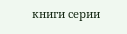книги серии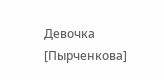Девочка [Пырченкова]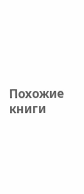Похожие книги